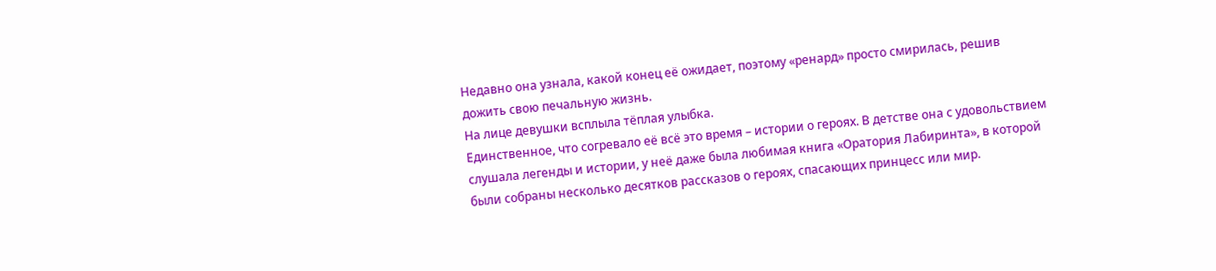Недавно она узнала, какой конец её ожидает, поэтому «ренард» просто смирилась, решив дожить свою печальную жизнь.
На лице девушки всплыла тёплая улыбка.
Единственное, что согревало её всё это время – истории о героях. В детстве она с удовольствием слушала легенды и истории, у неё даже была любимая книга «Оратория Лабиринта», в которой были собраны несколько десятков рассказов о героях, спасающих принцесс или мир.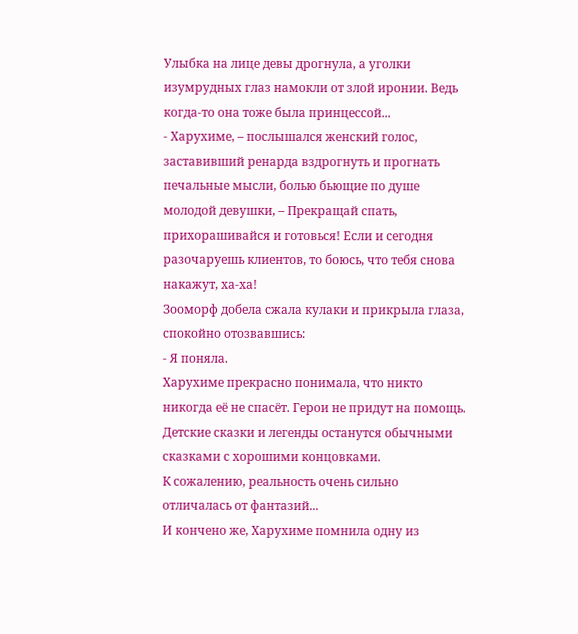Улыбка на лице девы дрогнула, а уголки изумрудных глаз намокли от злой иронии. Ведь когда-то она тоже была принцессой...
- Харухиме, – послышался женский голос, заставивший ренарда вздрогнуть и прогнать печальные мысли, болью бьющие по душе молодой девушки, – Прекращай спать, прихорашивайся и готовься! Если и сегодня разочаруешь клиентов, то боюсь, что тебя снова накажут, ха-ха!
Зооморф добела сжала кулаки и прикрыла глаза, спокойно отозвавшись:
- Я поняла.
Харухиме прекрасно понимала, что никто никогда её не спасёт. Герои не придут на помощь. Детские сказки и легенды останутся обычными сказками с хорошими концовками.
К сожалению, реальность очень сильно отличалась от фантазий...
И кончено же, Харухиме помнила одну из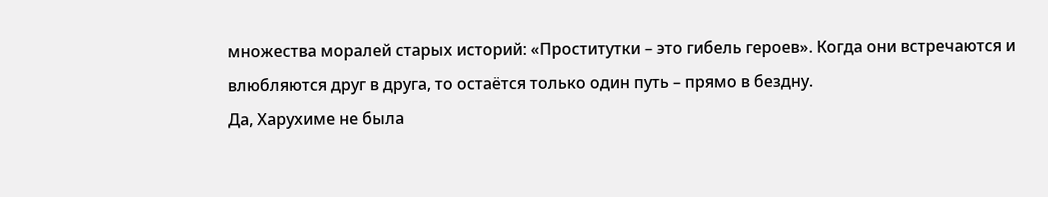множества моралей старых историй: «Проститутки – это гибель героев». Когда они встречаются и влюбляются друг в друга, то остаётся только один путь – прямо в бездну.
Да, Харухиме не была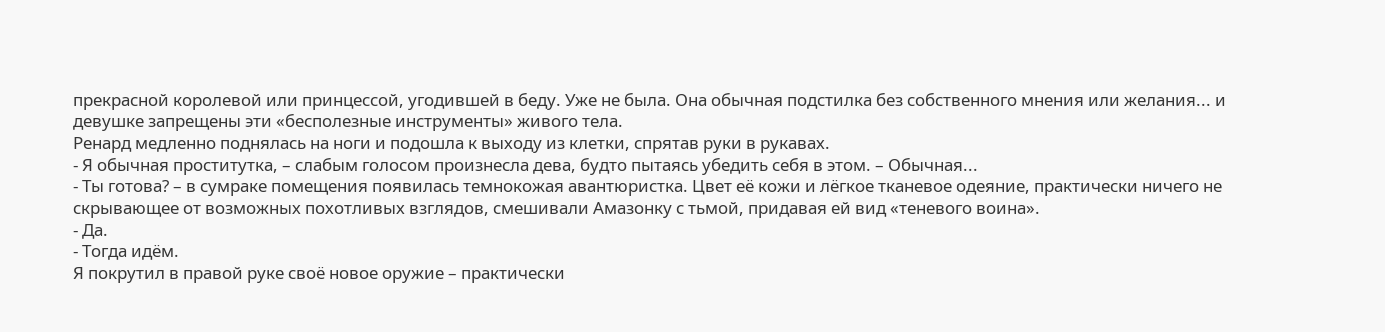прекрасной королевой или принцессой, угодившей в беду. Уже не была. Она обычная подстилка без собственного мнения или желания... и девушке запрещены эти «бесполезные инструменты» живого тела.
Ренард медленно поднялась на ноги и подошла к выходу из клетки, спрятав руки в рукавах.
- Я обычная проститутка, – слабым голосом произнесла дева, будто пытаясь убедить себя в этом. – Обычная...
- Ты готова? – в сумраке помещения появилась темнокожая авантюристка. Цвет её кожи и лёгкое тканевое одеяние, практически ничего не скрывающее от возможных похотливых взглядов, смешивали Амазонку с тьмой, придавая ей вид «теневого воина».
- Да.
- Тогда идём.
Я покрутил в правой руке своё новое оружие – практически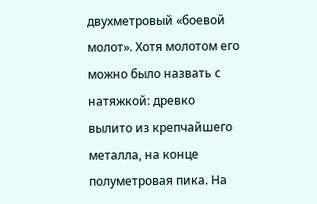двухметровый «боевой молот». Хотя молотом его можно было назвать с натяжкой: древко вылито из крепчайшего металла, на конце полуметровая пика. На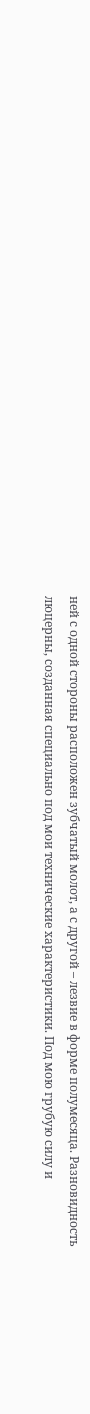ней с одной стороны расположен зубчатый молот, а с другой – лезвие в форме полумесяца. Разновидность люцерны, созданная специально под мои технические характеристики. Под мою грубую силу и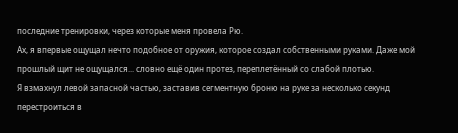последние тренировки, через которые меня провела Рю.
Ах, я впервые ощущал нечто подобное от оружия, которое создал собственными руками. Даже мой прошлый щит не ощущался... словно ещё один протез, переплетённый со слабой плотью.
Я взмахнул левой запасной частью, заставив сегментную броню на руке за несколько секунд перестроиться в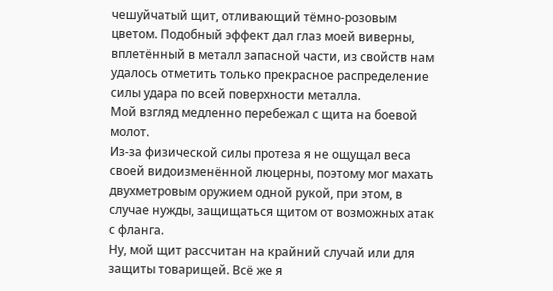чешуйчатый щит, отливающий тёмно-розовым цветом. Подобный эффект дал глаз моей виверны, вплетённый в металл запасной части, из свойств нам удалось отметить только прекрасное распределение силы удара по всей поверхности металла.
Мой взгляд медленно перебежал с щита на боевой молот.
Из-за физической силы протеза я не ощущал веса своей видоизменённой люцерны, поэтому мог махать двухметровым оружием одной рукой, при этом, в случае нужды, защищаться щитом от возможных атак с фланга.
Ну, мой щит рассчитан на крайний случай или для защиты товарищей. Всё же я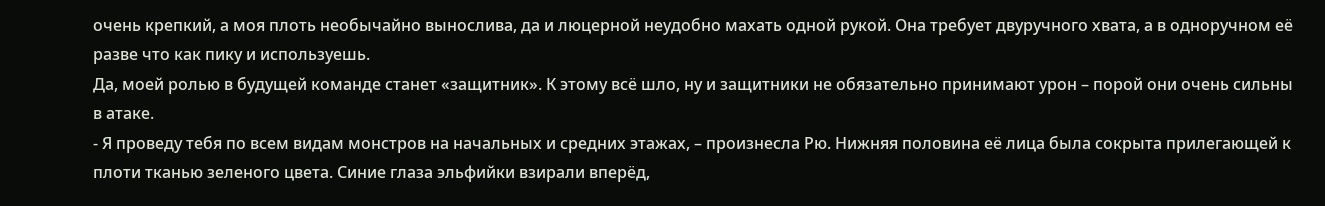очень крепкий, а моя плоть необычайно вынослива, да и люцерной неудобно махать одной рукой. Она требует двуручного хвата, а в одноручном её разве что как пику и используешь.
Да, моей ролью в будущей команде станет «защитник». К этому всё шло, ну и защитники не обязательно принимают урон – порой они очень сильны в атаке.
- Я проведу тебя по всем видам монстров на начальных и средних этажах, – произнесла Рю. Нижняя половина её лица была сокрыта прилегающей к плоти тканью зеленого цвета. Синие глаза эльфийки взирали вперёд,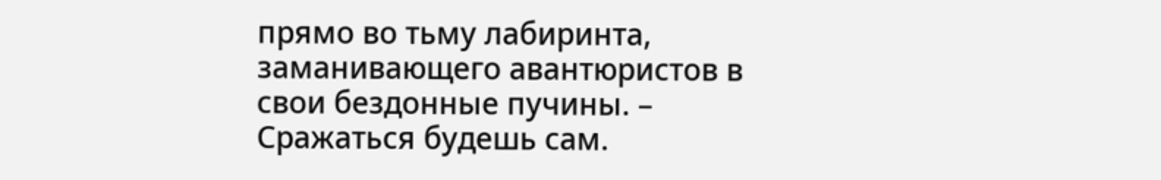прямо во тьму лабиринта, заманивающего авантюристов в свои бездонные пучины. – Сражаться будешь сам.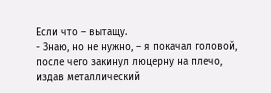Если что – вытащу.
- Знаю, но не нужно, – я покачал головой, после чего закинул люцерну на плечо, издав металлический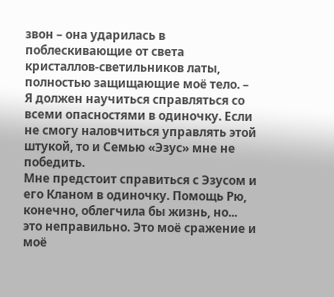звон – она ударилась в поблескивающие от света кристаллов-светильников латы, полностью защищающие моё тело. – Я должен научиться справляться со всеми опасностями в одиночку. Если не смогу наловчиться управлять этой штукой, то и Семью «Эзус» мне не победить.
Мне предстоит справиться с Эзусом и его Кланом в одиночку. Помощь Рю, конечно, облегчила бы жизнь, но... это неправильно. Это моё сражение и моё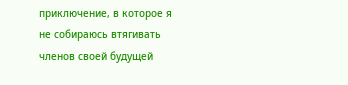приключение, в которое я не собираюсь втягивать членов своей будущей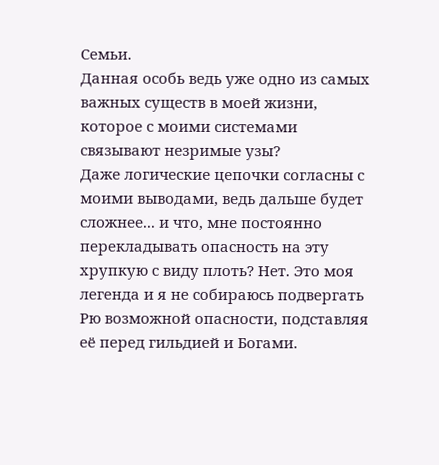Семьи.
Данная особь ведь уже одно из самых важных существ в моей жизни, которое с моими системами связывают незримые узы?
Даже логические цепочки согласны с моими выводами, ведь дальше будет сложнее... и что, мне постоянно перекладывать опасность на эту хрупкую с виду плоть? Нет. Это моя легенда и я не собираюсь подвергать Рю возможной опасности, подставляя её перед гильдией и Богами.